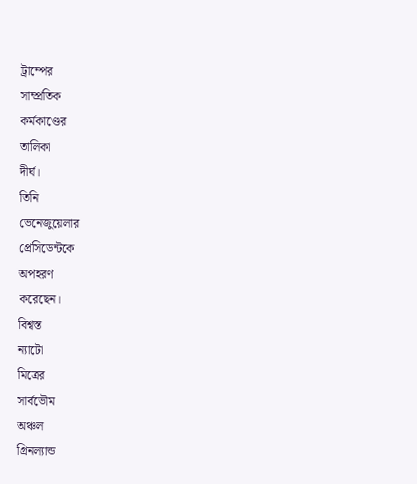ট্রাম্পের
সাম্প্রতিক
কর্মকাণ্ডের
তালিকা
দীর্ঘ।
তিনি
ভেনেজুয়েলার
প্রেসিডেন্টকে
অপহরণ
করেছেন।
বিশ্বস্ত
ন্যাটো
মিত্রের
সার্বভৌম
অঞ্চল
গ্রিনল্যান্ড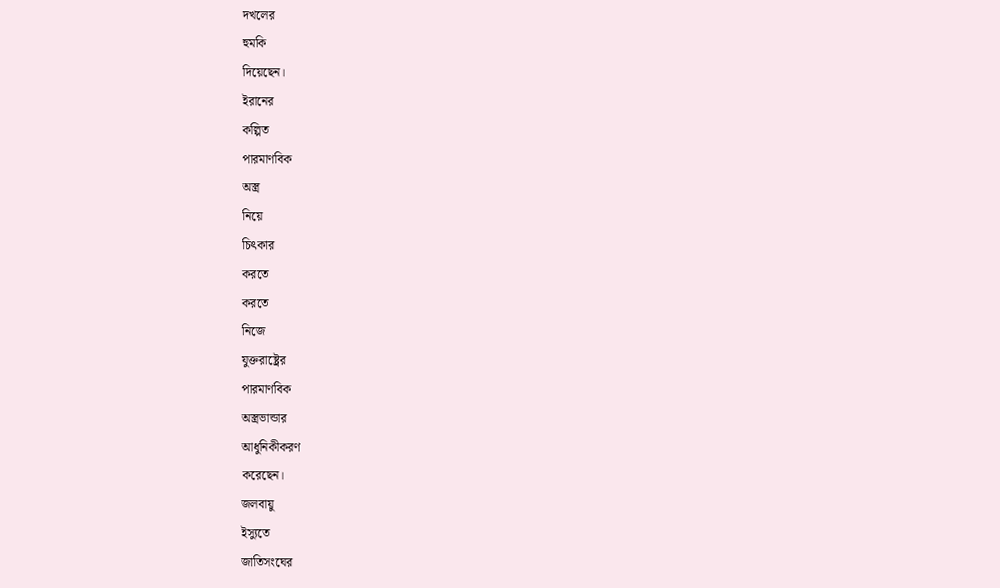দখলের
হুমকি
দিয়েছেন।
ইরানের
কল্পিত
পারমাণবিক
অস্ত্র
নিয়ে
চিৎকার
করতে
করতে
নিজে
যুক্তরাষ্ট্রের
পারমাণবিক
অস্ত্রভান্ডার
আধুনিকীকরণ
করেছেন।
জলবায়ু
ইস্যুতে
জাতিসংঘের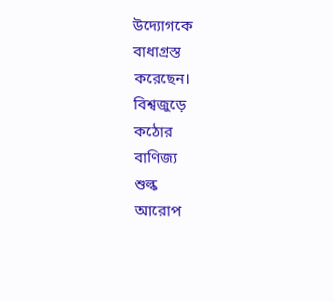উদ্যোগকে
বাধাগ্রস্ত
করেছেন।
বিশ্বজুড়ে
কঠোর
বাণিজ্য
শুল্ক
আরোপ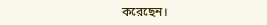করেছেন।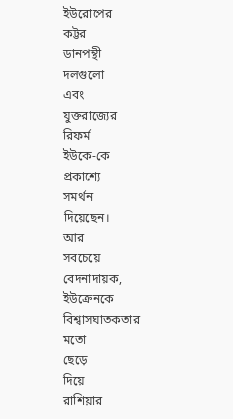ইউরোপের
কট্টর
ডানপন্থী
দলগুলো
এবং
যুক্তরাজ্যের
রিফর্ম
ইউকে-কে
প্রকাশ্যে
সমর্থন
দিয়েছেন।
আর
সবচেয়ে
বেদনাদায়ক,
ইউক্রেনকে
বিশ্বাসঘাতকতার
মতো
ছেড়ে
দিয়ে
রাশিয়ার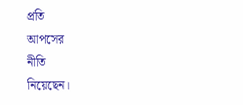প্রতি
আপসের
নীতি
নিয়েছেন।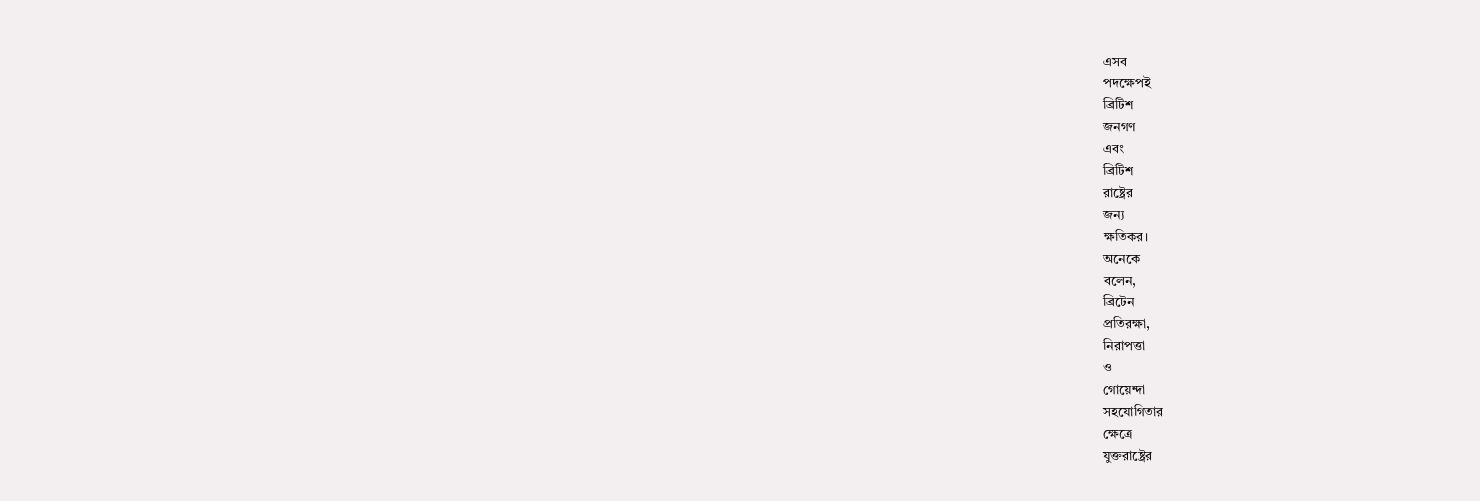এসব
পদক্ষেপই
ব্রিটিশ
জনগণ
এবং
ব্রিটিশ
রাষ্ট্রের
জন্য
ক্ষতিকর।
অনেকে
বলেন,
ব্রিটেন
প্রতিরক্ষা,
নিরাপত্তা
ও
গোয়েন্দা
সহযোগিতার
ক্ষেত্রে
যুক্তরাষ্ট্রের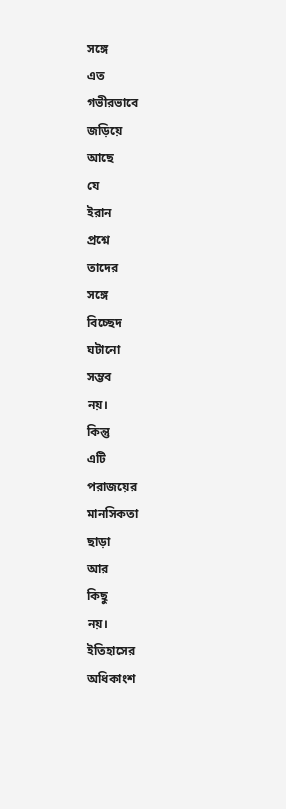সঙ্গে
এত
গভীরভাবে
জড়িয়ে
আছে
যে
ইরান
প্রশ্নে
তাদের
সঙ্গে
বিচ্ছেদ
ঘটানো
সম্ভব
নয়।
কিন্তু
এটি
পরাজয়ের
মানসিকতা
ছাড়া
আর
কিছু
নয়।
ইতিহাসের
অধিকাংশ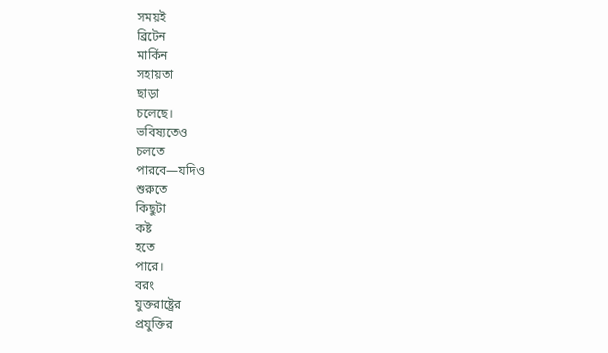সময়ই
ব্রিটেন
মার্কিন
সহায়তা
ছাড়া
চলেছে।
ভবিষ্যতেও
চলতে
পারবে—যদিও
শুরুতে
কিছুটা
কষ্ট
হতে
পারে।
বরং
যুক্তরাষ্ট্রের
প্রযুক্তির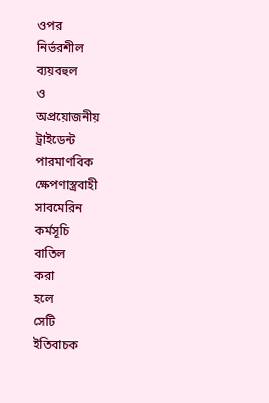ওপর
নির্ভরশীল
ব্যয়বহুল
ও
অপ্রয়োজনীয়
ট্রাইডেন্ট
পারমাণবিক
ক্ষেপণাস্ত্রবাহী
সাবমেরিন
কর্মসূচি
বাতিল
করা
হলে
সেটি
ইতিবাচক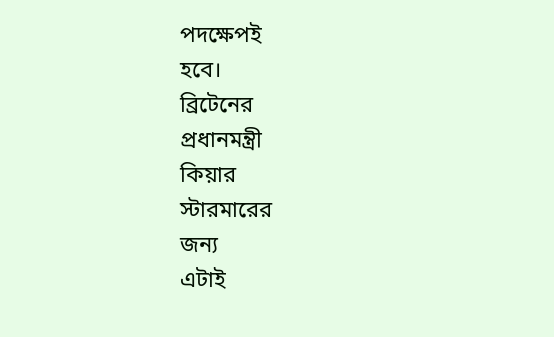পদক্ষেপই
হবে।
ব্রিটেনের
প্রধানমন্ত্রী
কিয়ার
স্টারমারের
জন্য
এটাই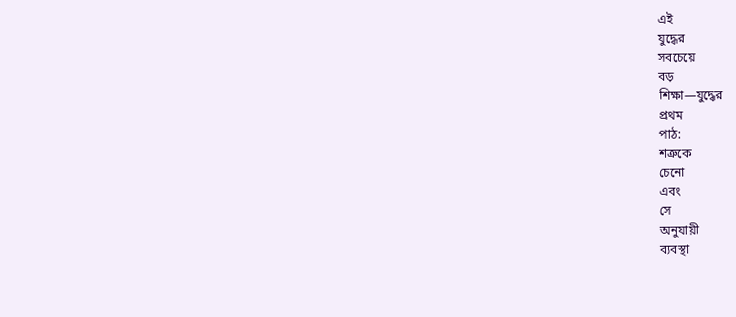এই
যুদ্ধের
সবচেয়ে
বড়
শিক্ষা—যুদ্ধের
প্রথম
পাঠ:
শত্রুকে
চেনো
এবং
সে
অনুযায়ী
ব্যবস্থা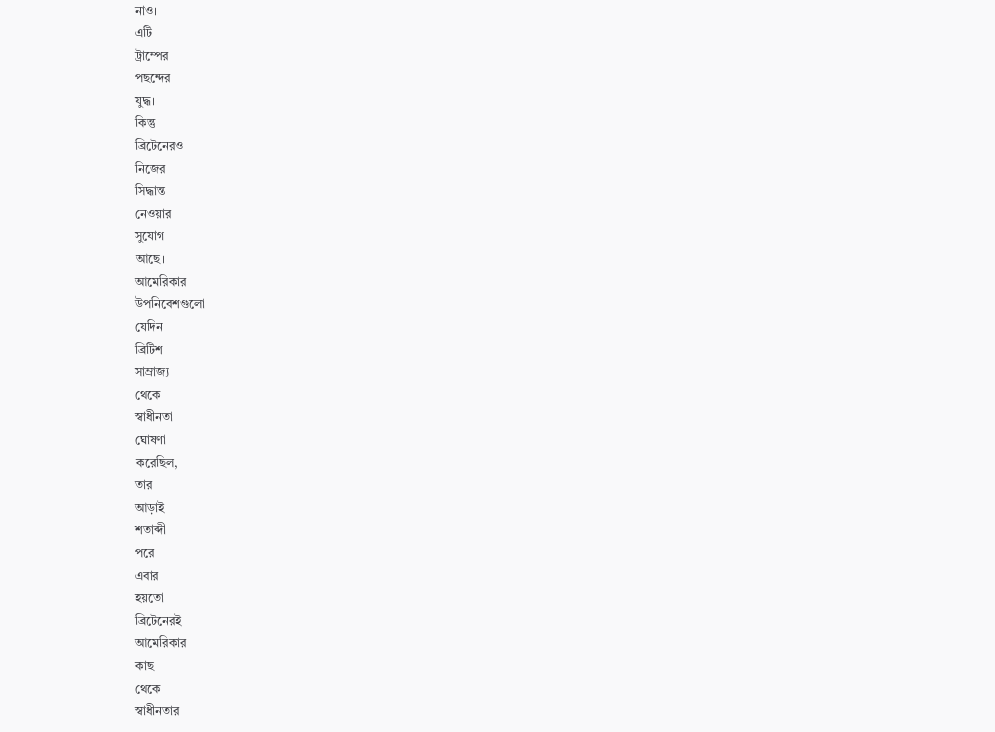নাও।
এটি
ট্রাম্পের
পছন্দের
যুদ্ধ।
কিন্তু
ব্রিটেনেরও
নিজের
সিদ্ধান্ত
নেওয়ার
সুযোগ
আছে।
আমেরিকার
উপনিবেশগুলো
যেদিন
ব্রিটিশ
সাম্রাজ্য
থেকে
স্বাধীনতা
ঘোষণা
করেছিল,
তার
আড়াই
শতাব্দী
পরে
এবার
হয়তো
ব্রিটেনেরই
আমেরিকার
কাছ
থেকে
স্বাধীনতার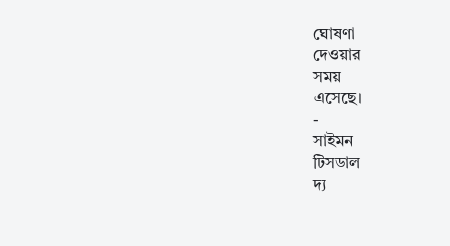ঘোষণা
দেওয়ার
সময়
এসেছে।
-
সাইমন
টিসডাল
দ্য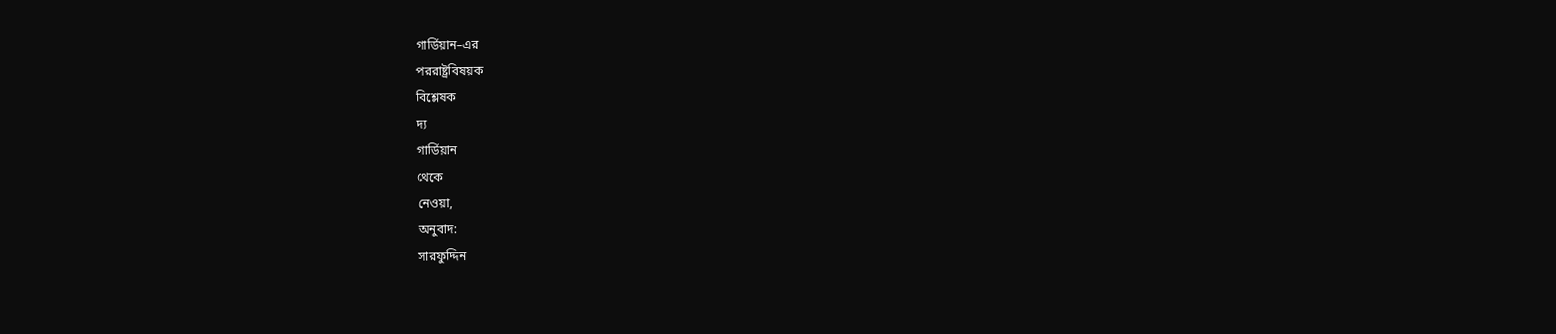গার্ডিয়ান–এর
পররাষ্ট্রবিষয়ক
বিশ্লেষক
দ্য
গার্ডিয়ান
থেকে
নেওয়া,
অনুবাদ:
সারফুদ্দিন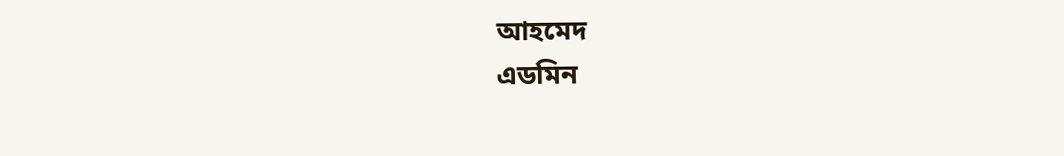আহমেদ
এডমিন